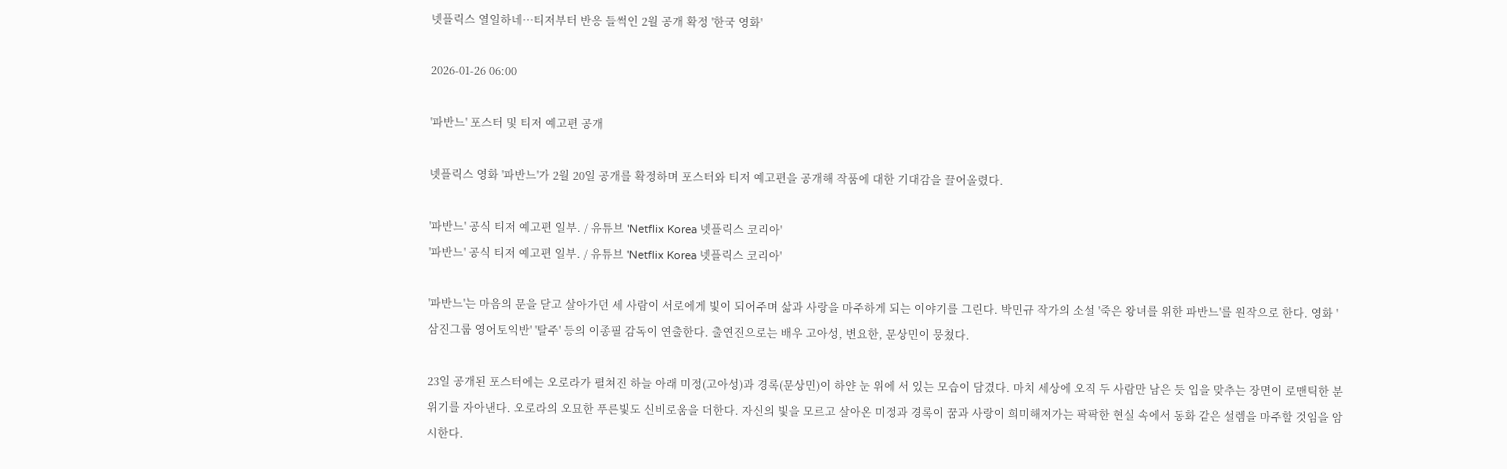넷플릭스 열일하네…티저부터 반응 들썩인 2월 공개 확정 '한국 영화'

2026-01-26 06:00

'파반느' 포스터 및 티저 예고편 공개

넷플릭스 영화 '파반느'가 2월 20일 공개를 확정하며 포스터와 티저 예고편을 공개해 작품에 대한 기대감을 끌어올렸다.

'파반느' 공식 티저 예고편 일부. / 유튜브 'Netflix Korea 넷플릭스 코리아'
'파반느' 공식 티저 예고편 일부. / 유튜브 'Netflix Korea 넷플릭스 코리아'

'파반느'는 마음의 문을 닫고 살아가던 세 사람이 서로에게 빛이 되어주며 삶과 사랑을 마주하게 되는 이야기를 그린다. 박민규 작가의 소설 '죽은 왕녀를 위한 파반느'를 원작으로 한다. 영화 '삼진그룹 영어토익반' '탈주' 등의 이종필 감독이 연출한다. 출연진으로는 배우 고아성, 변요한, 문상민이 뭉쳤다.

23일 공개된 포스터에는 오로라가 펼쳐진 하늘 아래 미정(고아성)과 경록(문상민)이 하얀 눈 위에 서 있는 모습이 담겼다. 마치 세상에 오직 두 사람만 남은 듯 입을 맞추는 장면이 로맨틱한 분위기를 자아낸다. 오로라의 오묘한 푸른빛도 신비로움을 더한다. 자신의 빛을 모르고 살아온 미정과 경록이 꿈과 사랑이 희미해져가는 팍팍한 현실 속에서 동화 같은 설렘을 마주할 것임을 암시한다.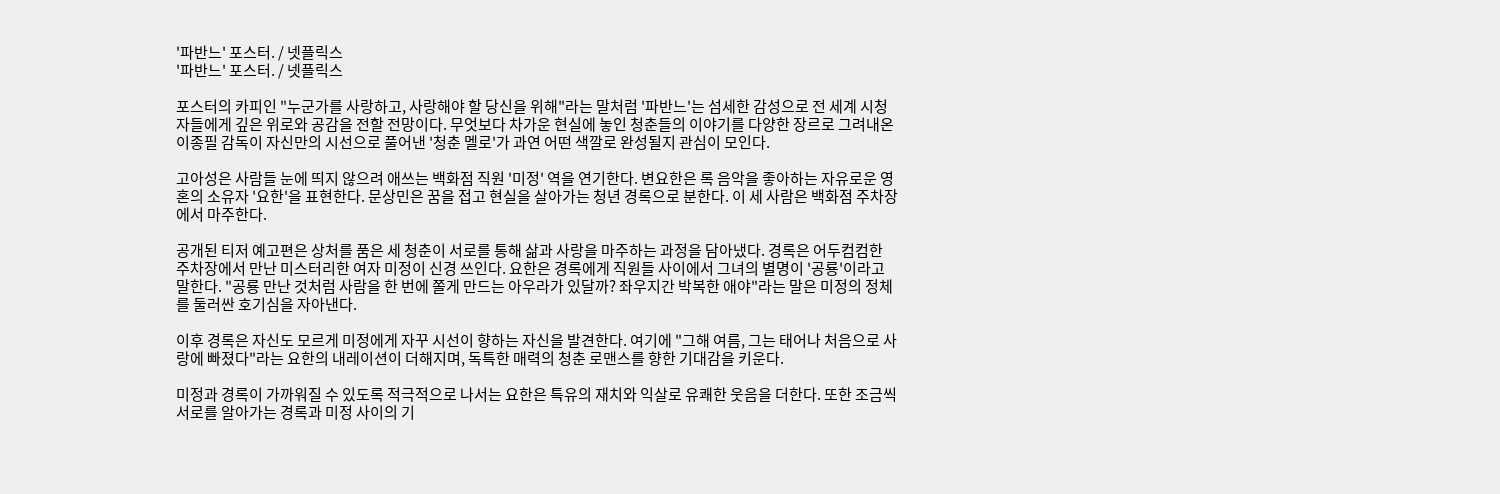'파반느' 포스터. / 넷플릭스
'파반느' 포스터. / 넷플릭스

포스터의 카피인 "누군가를 사랑하고, 사랑해야 할 당신을 위해"라는 말처럼 '파반느'는 섬세한 감성으로 전 세계 시청자들에게 깊은 위로와 공감을 전할 전망이다. 무엇보다 차가운 현실에 놓인 청춘들의 이야기를 다양한 장르로 그려내온 이종필 감독이 자신만의 시선으로 풀어낸 '청춘 멜로'가 과연 어떤 색깔로 완성될지 관심이 모인다.

고아성은 사람들 눈에 띄지 않으려 애쓰는 백화점 직원 '미정' 역을 연기한다. 변요한은 록 음악을 좋아하는 자유로운 영혼의 소유자 '요한'을 표현한다. 문상민은 꿈을 접고 현실을 살아가는 청년 경록으로 분한다. 이 세 사람은 백화점 주차장에서 마주한다.

공개된 티저 예고편은 상처를 품은 세 청춘이 서로를 통해 삶과 사랑을 마주하는 과정을 담아냈다. 경록은 어두컴컴한 주차장에서 만난 미스터리한 여자 미정이 신경 쓰인다. 요한은 경록에게 직원들 사이에서 그녀의 별명이 '공룡'이라고 말한다. "공룡 만난 것처럼 사람을 한 번에 쫄게 만드는 아우라가 있달까? 좌우지간 박복한 애야"라는 말은 미정의 정체를 둘러싼 호기심을 자아낸다.

이후 경록은 자신도 모르게 미정에게 자꾸 시선이 향하는 자신을 발견한다. 여기에 "그해 여름, 그는 태어나 처음으로 사랑에 빠졌다"라는 요한의 내레이션이 더해지며, 독특한 매력의 청춘 로맨스를 향한 기대감을 키운다.

미정과 경록이 가까워질 수 있도록 적극적으로 나서는 요한은 특유의 재치와 익살로 유쾌한 웃음을 더한다. 또한 조금씩 서로를 알아가는 경록과 미정 사이의 기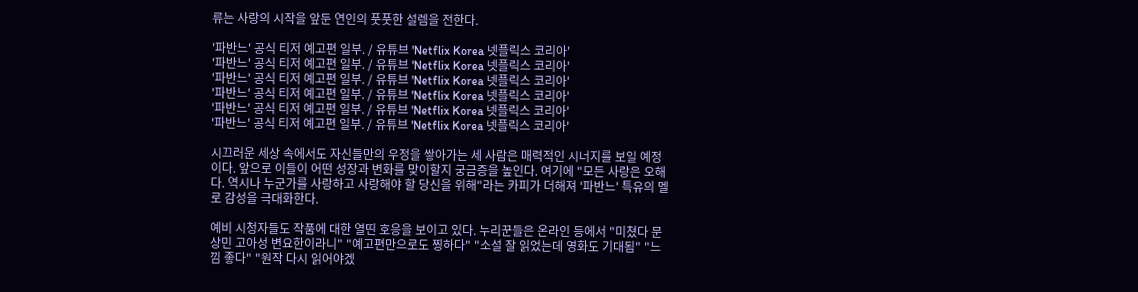류는 사랑의 시작을 앞둔 연인의 풋풋한 설렘을 전한다.

'파반느' 공식 티저 예고편 일부. / 유튜브 'Netflix Korea 넷플릭스 코리아'
'파반느' 공식 티저 예고편 일부. / 유튜브 'Netflix Korea 넷플릭스 코리아'
'파반느' 공식 티저 예고편 일부. / 유튜브 'Netflix Korea 넷플릭스 코리아'
'파반느' 공식 티저 예고편 일부. / 유튜브 'Netflix Korea 넷플릭스 코리아'
'파반느' 공식 티저 예고편 일부. / 유튜브 'Netflix Korea 넷플릭스 코리아'
'파반느' 공식 티저 예고편 일부. / 유튜브 'Netflix Korea 넷플릭스 코리아'

시끄러운 세상 속에서도 자신들만의 우정을 쌓아가는 세 사람은 매력적인 시너지를 보일 예정이다. 앞으로 이들이 어떤 성장과 변화를 맞이할지 궁금증을 높인다. 여기에 "모든 사랑은 오해다. 역시나 누군가를 사랑하고 사랑해야 할 당신을 위해"라는 카피가 더해져 '파반느' 특유의 멜로 감성을 극대화한다.

예비 시청자들도 작품에 대한 열띤 호응을 보이고 있다. 누리꾼들은 온라인 등에서 "미쳤다 문상민 고아성 변요한이라니" "예고편만으로도 찡하다" "소설 잘 읽었는데 영화도 기대됨" "느낌 좋다" "원작 다시 읽어야겠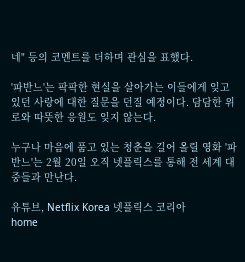네" 등의 코멘트를 더하며 관심을 표했다.

'파반느'는 팍팍한 현실을 살아가는 이들에게 잊고 있던 사랑에 대한 질문을 던질 예정이다. 담담한 위로와 따뜻한 응원도 잊지 않는다.

누구나 마음에 품고 있는 청춘을 길어 올릴 영화 '파반느'는 2월 20일 오직 넷플릭스를 통해 전 세계 대중들과 만난다.

유튜브, Netflix Korea 넷플릭스 코리아
home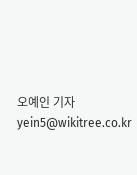오예인 기자 yein5@wikitree.co.kr